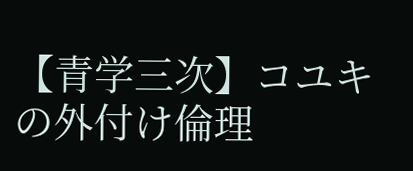【青学三次】コユキの外付け倫理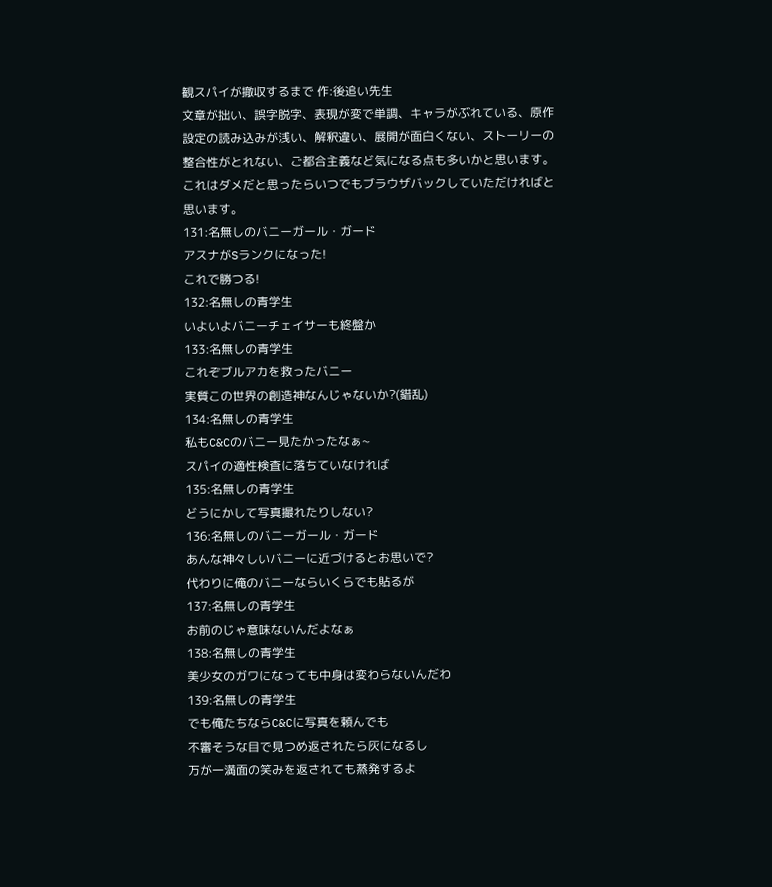観スパイが撤収するまで 作:後追い先生
文章が拙い、誤字脱字、表現が変で単調、キャラがぶれている、原作設定の読み込みが浅い、解釈違い、展開が面白くない、ストーリーの整合性がとれない、ご都合主義など気になる点も多いかと思います。
これはダメだと思ったらいつでもブラウザバックしていただければと思います。
131:名無しのバニーガール・ガード
アスナがSランクになった!
これで勝つる!
132:名無しの青学生
いよいよバニーチェイサーも終盤か
133:名無しの青学生
これぞブルアカを救ったバニー
実質この世界の創造神なんじゃないか?(錯乱)
134:名無しの青学生
私もC&Cのバニー見たかったなぁ~
スパイの適性検査に落ちていなければ
135:名無しの青学生
どうにかして写真撮れたりしない?
136:名無しのバニーガール・ガード
あんな神々しいバニーに近づけるとお思いで?
代わりに俺のバニーならいくらでも貼るが
137:名無しの青学生
お前のじゃ意味ないんだよなぁ
138:名無しの青学生
美少女のガワになっても中身は変わらないんだわ
139:名無しの青学生
でも俺たちならC&Cに写真を頼んでも
不審そうな目で見つめ返されたら灰になるし
万が一満面の笑みを返されても蒸発するよ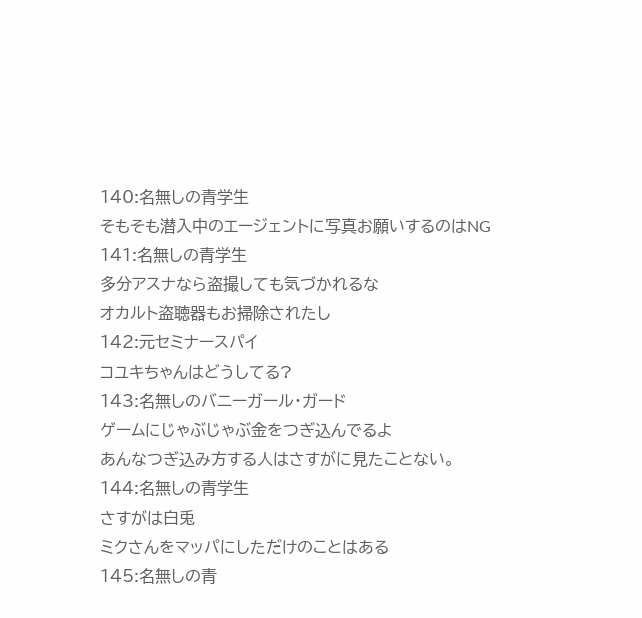140:名無しの青学生
そもそも潜入中のエージェントに写真お願いするのはNG
141:名無しの青学生
多分アスナなら盗撮しても気づかれるな
オカルト盗聴器もお掃除されたし
142:元セミナースパイ
コユキちゃんはどうしてる?
143:名無しのバニーガール・ガード
ゲームにじゃぶじゃぶ金をつぎ込んでるよ
あんなつぎ込み方する人はさすがに見たことない。
144:名無しの青学生
さすがは白兎
ミクさんをマッパにしただけのことはある
145:名無しの青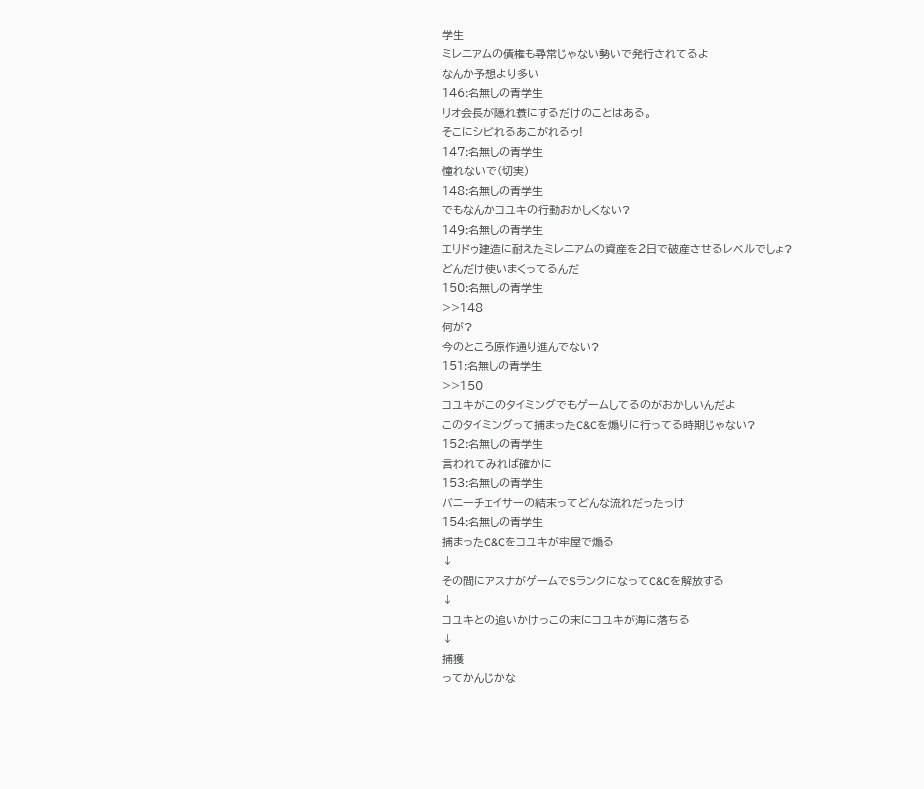学生
ミレニアムの債権も尋常じゃない勢いで発行されてるよ
なんか予想より多い
146:名無しの青学生
リオ会長が隠れ蓑にするだけのことはある。
そこにシビれるあこがれるゥ!
147:名無しの青学生
憧れないで(切実)
148:名無しの青学生
でもなんかコユキの行動おかしくない?
149:名無しの青学生
エリドゥ建造に耐えたミレニアムの資産を2日で破産させるレベルでしょ?
どんだけ使いまくってるんだ
150:名無しの青学生
>>148
何が?
今のところ原作通り進んでない?
151:名無しの青学生
>>150
コユキがこのタイミングでもゲームしてるのがおかしいんだよ
このタイミングって捕まったC&Cを煽りに行ってる時期じゃない?
152:名無しの青学生
言われてみれば確かに
153:名無しの青学生
バニーチェイサーの結末ってどんな流れだったっけ
154:名無しの青学生
捕まったC&Cをコユキが牢屋で煽る
↓
その間にアスナがゲームでSランクになってC&Cを解放する
↓
コユキとの追いかけっこの末にコユキが海に落ちる
↓
捕獲
ってかんじかな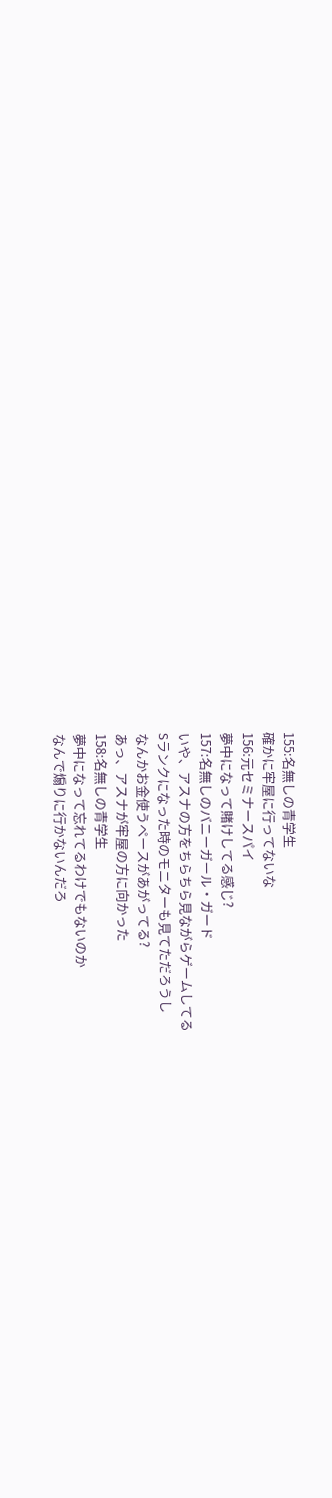155:名無しの青学生
確かに牢屋に行ってないな
156:元セミナースパイ
夢中になって賭けしてる感じ?
157:名無しのバニーガール・ガード
いや、アスナの方をちらちら見ながらゲームしてる
Sランクになった時のモニターも見てただろうし
なんかお金使うペースがあがってる?
あっ、アスナが牢屋の方に向かった
158:名無しの青学生
夢中になって忘れてるわけでもないのか
なんで煽りに行かないんだろ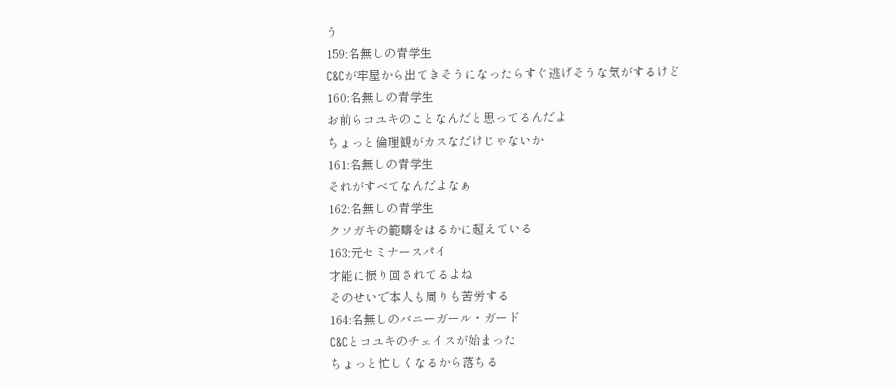う
159:名無しの青学生
C&Cが牢屋から出てきそうになったらすぐ逃げそうな気がするけど
160:名無しの青学生
お前らコユキのことなんだと思ってるんだよ
ちょっと倫理観がカスなだけじゃないか
161:名無しの青学生
それがすべてなんだよなぁ
162:名無しの青学生
クソガキの範疇をはるかに超えている
163:元セミナースパイ
才能に振り回されてるよね
そのせいで本人も周りも苦労する
164:名無しのバニーガール・ガード
C&Cとコユキのチェイスが始まった
ちょっと忙しくなるから落ちる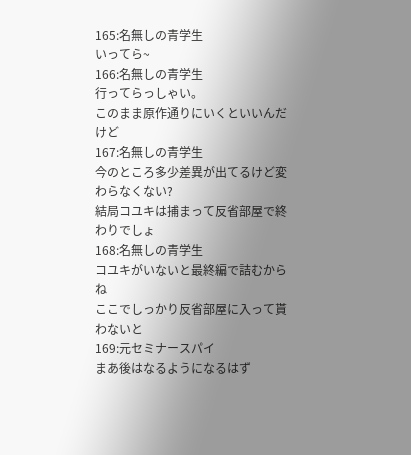165:名無しの青学生
いってら~
166:名無しの青学生
行ってらっしゃい。
このまま原作通りにいくといいんだけど
167:名無しの青学生
今のところ多少差異が出てるけど変わらなくない?
結局コユキは捕まって反省部屋で終わりでしょ
168:名無しの青学生
コユキがいないと最終編で詰むからね
ここでしっかり反省部屋に入って貰わないと
169:元セミナースパイ
まあ後はなるようになるはず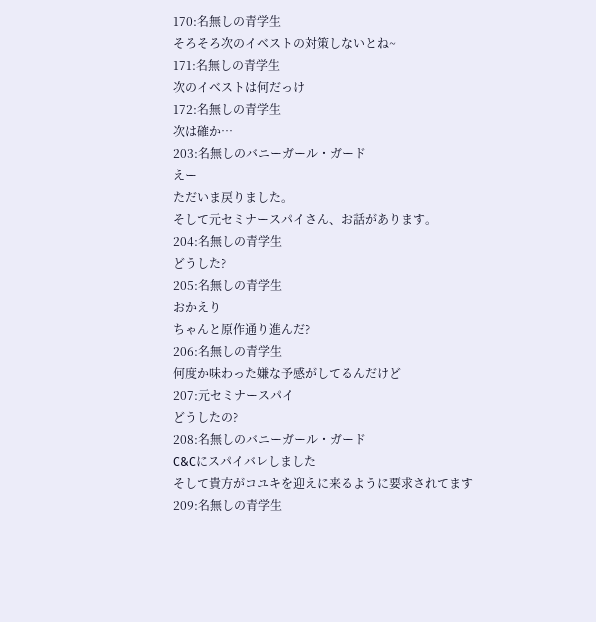170:名無しの青学生
そろそろ次のイベストの対策しないとね~
171:名無しの青学生
次のイベストは何だっけ
172:名無しの青学生
次は確か…
203:名無しのバニーガール・ガード
えー
ただいま戻りました。
そして元セミナースパイさん、お話があります。
204:名無しの青学生
どうした?
205:名無しの青学生
おかえり
ちゃんと原作通り進んだ?
206:名無しの青学生
何度か味わった嫌な予感がしてるんだけど
207:元セミナースパイ
どうしたの?
208:名無しのバニーガール・ガード
C&Cにスパイバレしました
そして貴方がコユキを迎えに来るように要求されてます
209:名無しの青学生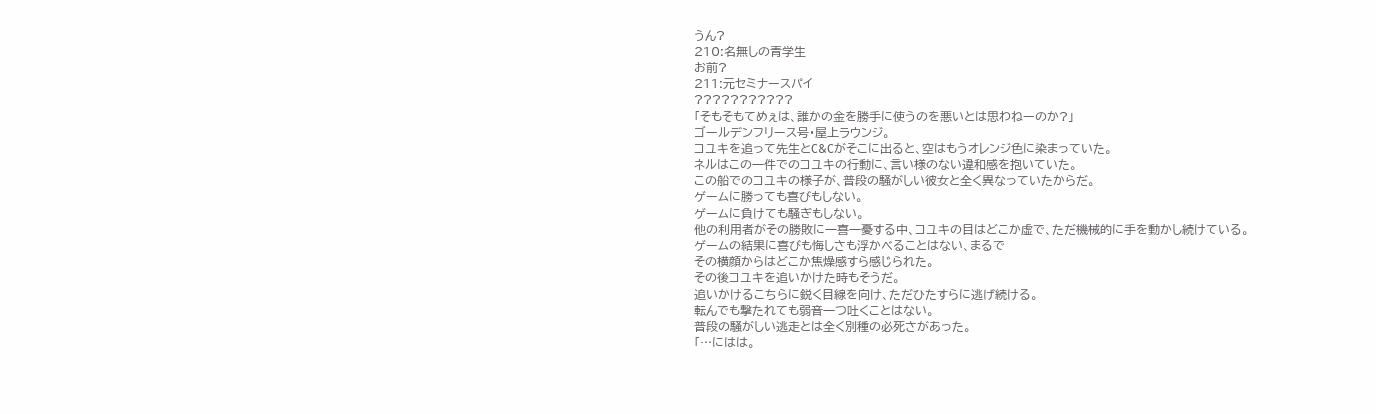うん?
210:名無しの青学生
お前?
211:元セミナースパイ
???????????
「そもそもてめぇは、誰かの金を勝手に使うのを悪いとは思わねーのか?」
ゴールデンフリース号・屋上ラウンジ。
コユキを追って先生とC&Cがそこに出ると、空はもうオレンジ色に染まっていた。
ネルはこの一件でのコユキの行動に、言い様のない違和感を抱いていた。
この船でのコユキの様子が、普段の騒がしい彼女と全く異なっていたからだ。
ゲームに勝っても喜びもしない。
ゲームに負けても騒ぎもしない。
他の利用者がその勝敗に一喜一憂する中、コユキの目はどこか虚で、ただ機械的に手を動かし続けている。
ゲームの結果に喜びも悔しさも浮かべることはない、まるで
その横顔からはどこか焦燥感すら感じられた。
その後コユキを追いかけた時もそうだ。
追いかけるこちらに鋭く目線を向け、ただひたすらに逃げ続ける。
転んでも撃たれても弱音一つ吐くことはない。
普段の騒がしい逃走とは全く別種の必死さがあった。
「…にはは。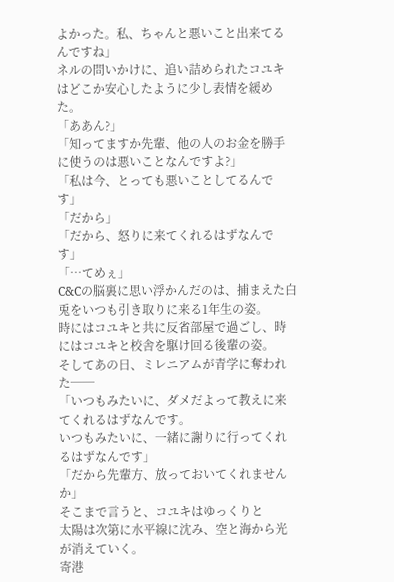よかった。私、ちゃんと悪いこと出来てるんですね」
ネルの問いかけに、追い詰められたコユキはどこか安心したように少し表情を緩めた。
「ああん?」
「知ってますか先輩、他の人のお金を勝手に使うのは悪いことなんですよ?」
「私は今、とっても悪いことしてるんです」
「だから」
「だから、怒りに来てくれるはずなんです」
「…てめぇ」
C&Cの脳裏に思い浮かんだのは、捕まえた白兎をいつも引き取りに来る1年生の姿。
時にはコユキと共に反省部屋で過ごし、時にはコユキと校舎を駆け回る後輩の姿。
そしてあの日、ミレニアムが青学に奪われた──
「いつもみたいに、ダメだよって教えに来てくれるはずなんです。
いつもみたいに、一緒に謝りに行ってくれるはずなんです」
「だから先輩方、放っておいてくれませんか」
そこまで言うと、コユキはゆっくりと
太陽は次第に水平線に沈み、空と海から光が消えていく。
寄港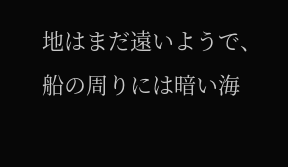地はまだ遠いようで、船の周りには暗い海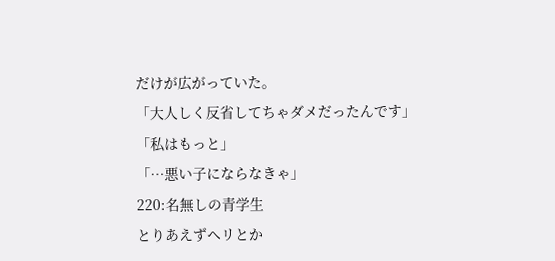だけが広がっていた。
「大人しく反省してちゃダメだったんです」
「私はもっと」
「…悪い子にならなきゃ」
220:名無しの青学生
とりあえずヘリとか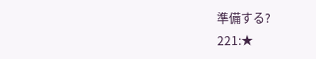準備する?
221:★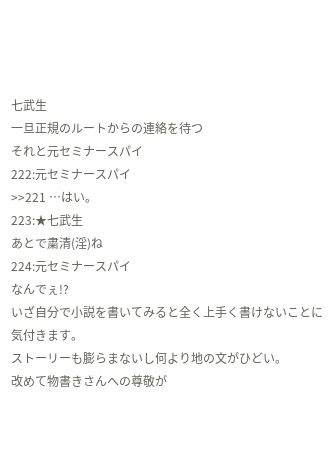七武生
一旦正規のルートからの連絡を待つ
それと元セミナースパイ
222:元セミナースパイ
>>221 …はい。
223:★七武生
あとで粛清(淫)ね
224:元セミナースパイ
なんでぇ!?
いざ自分で小説を書いてみると全く上手く書けないことに気付きます。
ストーリーも膨らまないし何より地の文がひどい。
改めて物書きさんへの尊敬が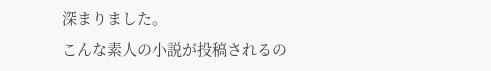深まりました。
こんな素人の小説が投稿されるの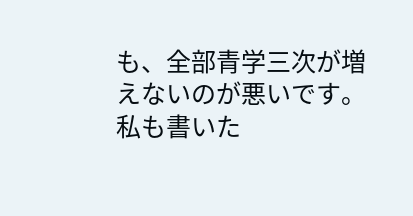も、全部青学三次が増えないのが悪いです。
私も書いた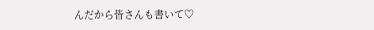んだから皆さんも書いて♡